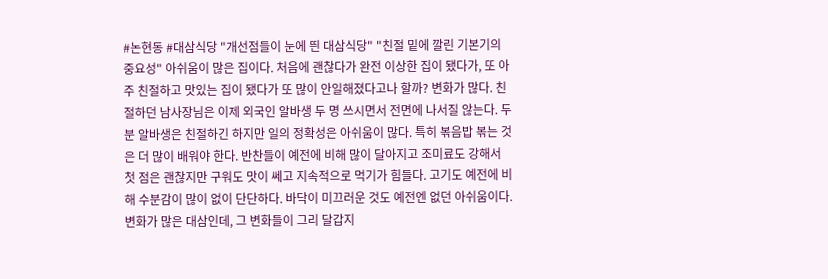#논현동 #대삼식당 "개선점들이 눈에 띈 대삼식당" "친절 밑에 깔린 기본기의 중요성" 아쉬움이 많은 집이다. 처음에 괜찮다가 완전 이상한 집이 됐다가, 또 아주 친절하고 맛있는 집이 됐다가 또 많이 안일해졌다고나 할까? 변화가 많다. 친절하던 남사장님은 이제 외국인 알바생 두 명 쓰시면서 전면에 나서질 않는다. 두 분 알바생은 친절하긴 하지만 일의 정확성은 아쉬움이 많다. 특히 볶음밥 볶는 것은 더 많이 배워야 한다. 반찬들이 예전에 비해 많이 달아지고 조미료도 강해서 첫 점은 괜찮지만 구워도 맛이 쎄고 지속적으로 먹기가 힘들다. 고기도 예전에 비해 수분감이 많이 없이 단단하다. 바닥이 미끄러운 것도 예전엔 없던 아쉬움이다. 변화가 많은 대삼인데, 그 변화들이 그리 달갑지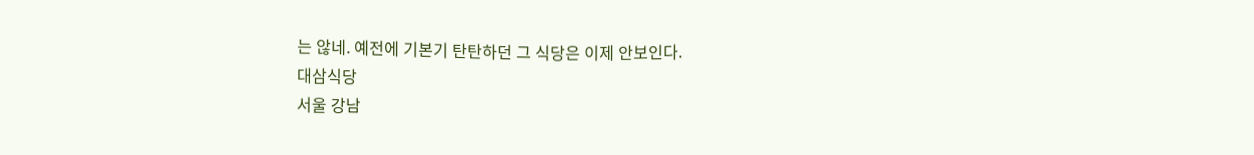는 않네. 예전에 기본기 탄탄하던 그 식당은 이제 안보인다.
대삼식당
서울 강남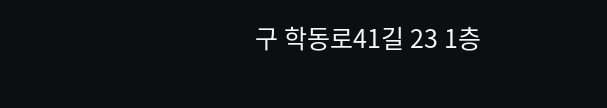구 학동로41길 23 1층